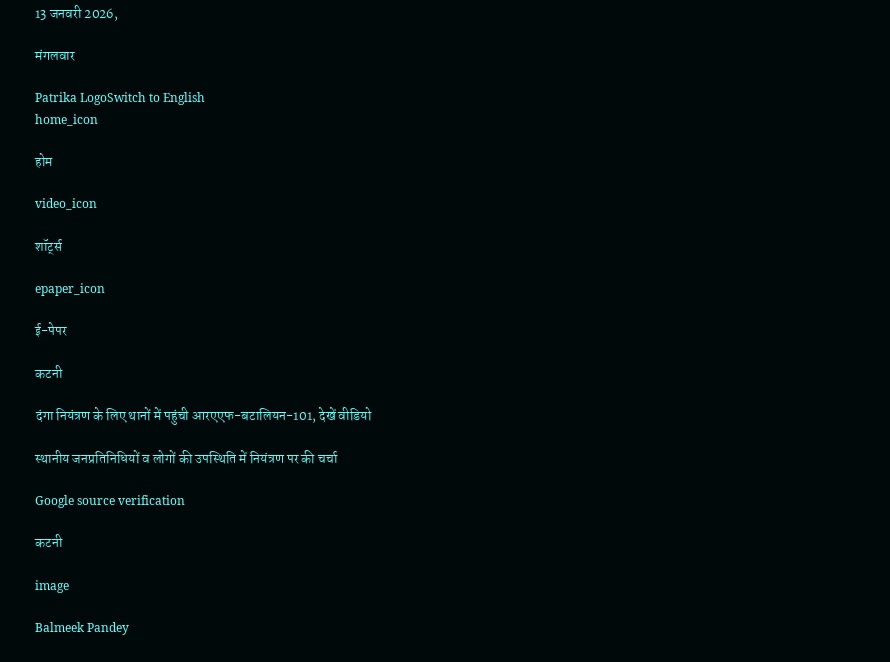13 जनवरी 2026,

मंगलवार

Patrika LogoSwitch to English
home_icon

होम

video_icon

शॉर्ट्स

epaper_icon

ई-पेपर

कटनी

दंगा नियंत्रण के लिए थानों में पहुंची आरएएफ-बटालियन-101, देखें वीडियो

स्थानीय जनप्रतिनिधियों व लोगों की उपस्थिति में नियंत्रण पर की चर्चा

Google source verification

कटनी

image

Balmeek Pandey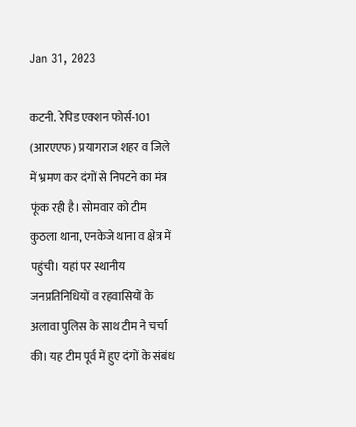Jan 31, 2023

कटनी. रेपिड एक्शन फोर्स-101 (आरएएफ) प्रयागराज शहर व जिले में भ्रमण कर दंगों से निपटने का मंत्र फूंक रही है। सोमवार को टीम कुठला थाना, एनकेजे थाना व क्षेत्र में पहुंची। यहां पर स्थानीय जनप्रतिनिधियों व रहवासियों के अलावा पुलिस के साथ टीम ने चर्चा की। यह टीम पूर्व में हुए दंगों के संबंध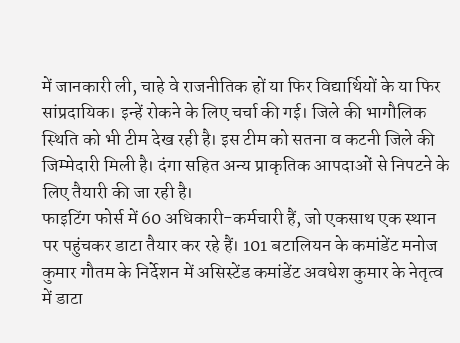में जानकारी ली, चाहे वे राजनीतिक हों या फिर विद्यार्थियों के या फिर सांप्रदायिक। इन्हें रोकने के लिए चर्चा की गई। जिले की भागौलिक स्थिति को भी टीम देख रही है। इस टीम को सतना व कटनी जिले की जिम्मेदारी मिली है। दंगा सहित अन्य प्राकृतिक आपदाओं से निपटने के लिए तैयारी की जा रही है।
फाइटिंग फोर्स में 60 अधिकारी-कर्मचारी हैं, जो एकसाथ एक स्थान पर पहुंचकर डाटा तैयार कर रहे हैं। 101 बटालियन के कमांडेंट मनोज कुमार गौतम के निर्देशन में असिस्टेंड कमांडेंट अवधेश कुमार के नेतृत्व में डाटा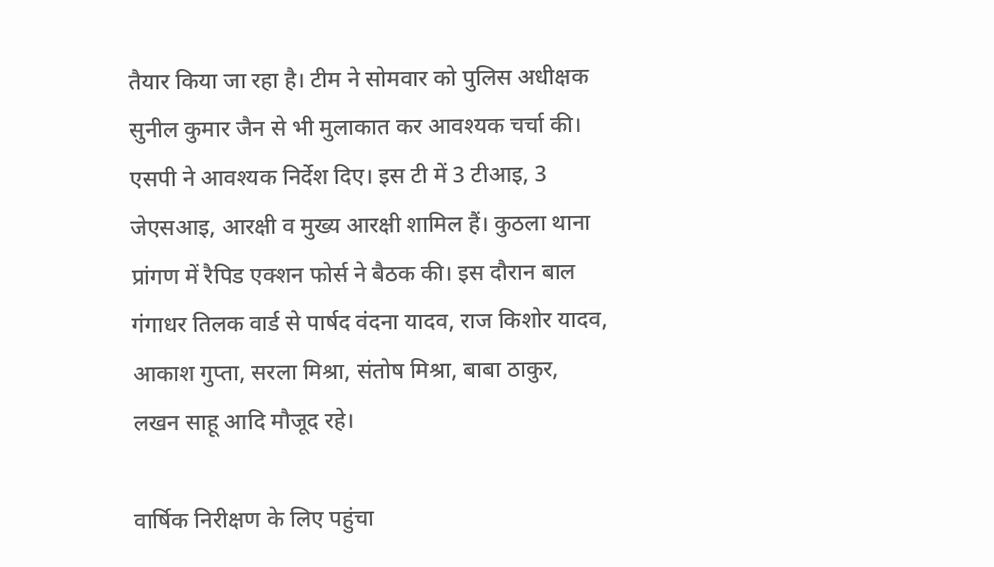तैयार किया जा रहा है। टीम ने सोमवार को पुलिस अधीक्षक सुनील कुमार जैन से भी मुलाकात कर आवश्यक चर्चा की। एसपी ने आवश्यक निर्देश दिए। इस टी में 3 टीआइ, 3 जेएसआइ, आरक्षी व मुख्य आरक्षी शामिल हैं। कुठला थाना प्रांगण में रैपिड एक्शन फोर्स ने बैठक की। इस दौरान बाल गंगाधर तिलक वार्ड से पार्षद वंदना यादव, राज किशोर यादव, आकाश गुप्ता, सरला मिश्रा, संतोष मिश्रा, बाबा ठाकुर, लखन साहू आदि मौजूद रहे।

वार्षिक निरीक्षण के लिए पहुंचा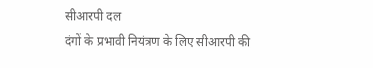सीआरपी दल
दंगों के प्रभावी नियंत्रण के लिए सीआरपी की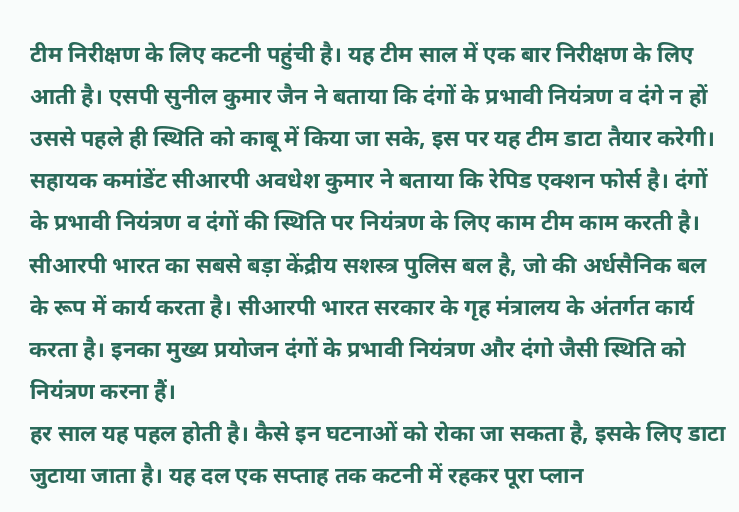टीम निरीक्षण के लिए कटनी पहुंची है। यह टीम साल में एक बार निरीक्षण के लिए आती है। एसपी सुनील कुमार जैन ने बताया कि दंगों के प्रभावी नियंत्रण व दंगे न हों उससे पहले ही स्थिति को काबू में किया जा सके, इस पर यह टीम डाटा तैयार करेगी। सहायक कमांडेंट सीआरपी अवधेश कुमार ने बताया कि रेपिड एक्शन फोर्स है। दंगों के प्रभावी नियंत्रण व दंगों की स्थिति पर नियंत्रण के लिए काम टीम काम करती है। सीआरपी भारत का सबसे बड़ा केंद्रीय सशस्त्र पुलिस बल है, जो की अर्धसैनिक बल के रूप में कार्य करता है। सीआरपी भारत सरकार के गृह मंत्रालय के अंतर्गत कार्य करता है। इनका मुख्य प्रयोजन दंगों के प्रभावी नियंत्रण और दंगो जैसी स्थिति को नियंत्रण करना हैं।
हर साल यह पहल होती है। कैसे इन घटनाओं को रोका जा सकता है, इसके लिए डाटा जुटाया जाता है। यह दल एक सप्ताह तक कटनी में रहकर पूरा प्लान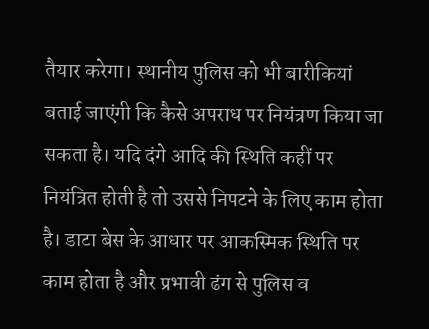तैयार करेगा। स्थानीय पुलिस को भी बारीकियां बताई जाएंगी कि कैसे अपराध पर नियंत्रण किया जा सकता है। यदि दंगे आदि की स्थिति कहीं पर नियंत्रित होती है तो उससे निपटने के लिए काम होता है। डाटा बेस के आधार पर आकस्मिक स्थिति पर काम होता है और प्रभावी ढंग से पुलिस व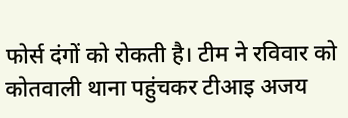फोर्स दंगों को रोकती है। टीम ने रविवार को कोतवाली थाना पहुंचकर टीआइ अजय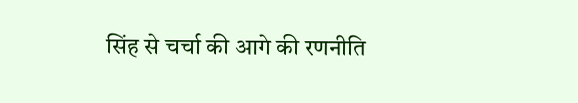सिंह से चर्चा की आगे की रणनीति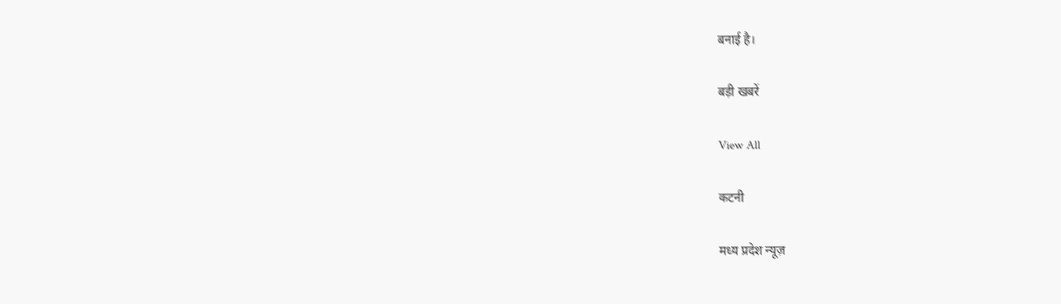बनाई है।

बड़ी खबरें

View All

कटनी

मध्य प्रदेश न्यूज़